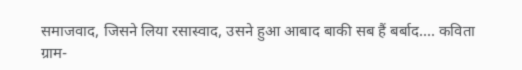समाजवाद, जिसने लिया रसास्वाद, उसने हुआ आबाद बाकी सब हैं बर्बाद.... कविता
ग्राम-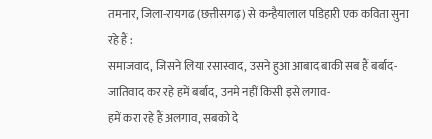तमनार, जिला-रायगढ (छत्तीसगढ़) से कन्हैयालाल पडिहारी एक कविता सुना रहे हैं :
समाजवाद, जिसने लिया रसास्वाद, उसने हुआ आबाद बाकी सब हैं बर्बाद-
जातिवाद कर रहे हमें बर्बाद, उनमे नहीं किसी इसे लगाव-
हमें करा रहे हैं अलगाव, सबको दे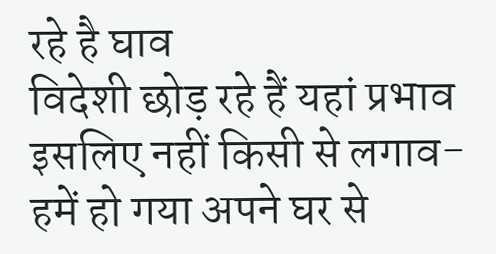रहे है घाव
विदेशी छोड़ रहे हैं यहां प्रभाव इसलिए नहीं किसी से लगाव-
हमें हो गया अपने घर से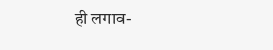ही लगाव-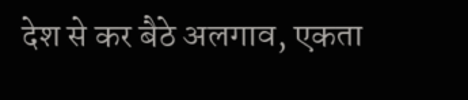देश से कर बैठे अलगाव, एकता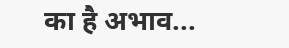का है अभाव...